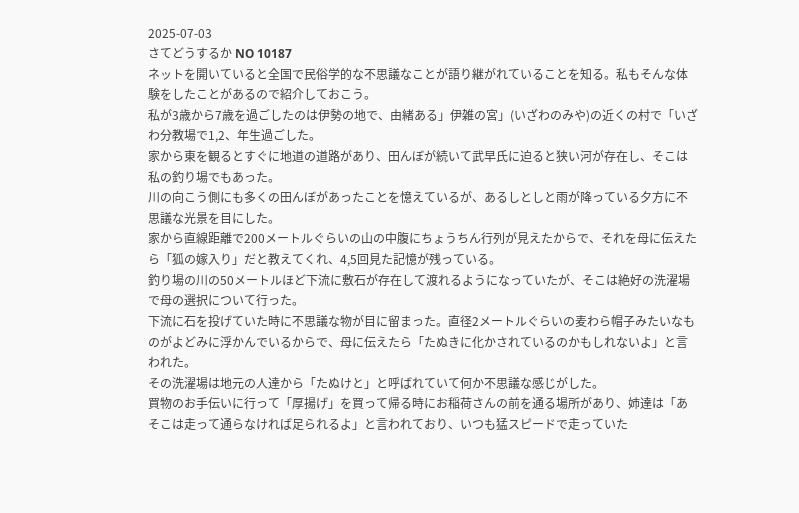2025-07-03
さてどうするか NО 10187
ネットを開いていると全国で民俗学的な不思議なことが語り継がれていることを知る。私もそんな体験をしたことがあるので紹介しておこう。
私が3歳から7歳を過ごしたのは伊勢の地で、由緒ある」伊雑の宮」(いざわのみや)の近くの村で「いざわ分教場で1,2、年生過ごした。
家から東を観るとすぐに地道の道路があり、田んぼが続いて武早氏に迫ると狭い河が存在し、そこは私の釣り場でもあった。
川の向こう側にも多くの田んぼがあったことを憶えているが、あるしとしと雨が降っている夕方に不思議な光景を目にした。
家から直線距離で200メートルぐらいの山の中腹にちょうちん行列が見えたからで、それを母に伝えたら「狐の嫁入り」だと教えてくれ、4,5回見た記憶が残っている。
釣り場の川の50メートルほど下流に敷石が存在して渡れるようになっていたが、そこは絶好の洗濯場で母の選択について行った。
下流に石を投げていた時に不思議な物が目に留まった。直径2メートルぐらいの麦わら帽子みたいなものがよどみに浮かんでいるからで、母に伝えたら「たぬきに化かされているのかもしれないよ」と言われた。
その洗濯場は地元の人達から「たぬけと」と呼ばれていて何か不思議な感じがした。
買物のお手伝いに行って「厚揚げ」を買って帰る時にお稲荷さんの前を通る場所があり、姉達は「あそこは走って通らなければ足られるよ」と言われており、いつも猛スピードで走っていた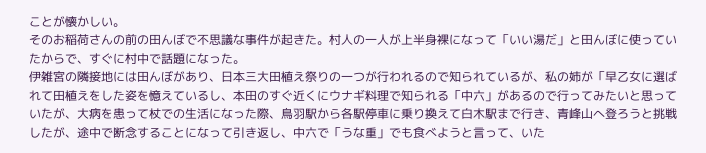ことが懐かしい。
そのお稲荷さんの前の田んぼで不思議な事件が起きた。村人の一人が上半身裸になって「いい湯だ」と田んぼに使っていたからで、すぐに村中で話題になった。
伊雑宮の隣接地には田んぼがあり、日本三大田植え祭りの一つが行われるので知られているが、私の姉が「早乙女に選ばれて田植えをした姿を憶えているし、本田のすぐ近くにウナギ料理で知られる「中六」があるので行ってみたいと思っていたが、大病を患って杖での生活になった際、鳥羽駅から各駅停車に乗り換えて白木駅まで行き、青峰山へ登ろうと挑戦したが、途中で断念することになって引き返し、中六で「うな重」でも食べようと言って、いた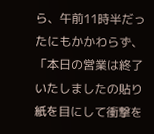ら、午前11時半だったにもかかわらず、「本日の営業は終了いたしましたの貼り紙を目にして衝撃を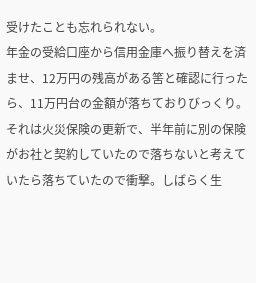受けたことも忘れられない。
年金の受給口座から信用金庫へ振り替えを済ませ、12万円の残高がある筈と確認に行ったら、11万円台の金額が落ちておりびっくり。それは火災保険の更新で、半年前に別の保険がお社と契約していたので落ちないと考えていたら落ちていたので衝撃。しばらく生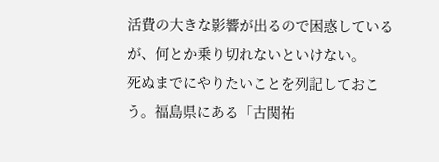活費の大きな影響が出るので困惑しているが、何とか乗り切れないといけない。
死ぬまでにやりたいことを列記しておこう。福島県にある「古関祐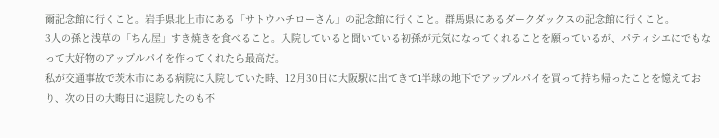爾記念館に行くこと。岩手県北上市にある「サトウハチローさん」の記念館に行くこと。群馬県にあるダークダックスの記念館に行くこと。
3人の孫と浅草の「ちん屋」すき焼きを食べること。入院していると聞いている初孫が元気になってくれることを願っているが、パティシエにでもなって大好物のアップルパイを作ってくれたら最高だ。
私が交通事故で茨木市にある病院に入院していた時、12月30日に大阪駅に出てきてl半球の地下でアップルパイを買って持ち帰ったことを憶えており、次の日の大晦日に退院したのも不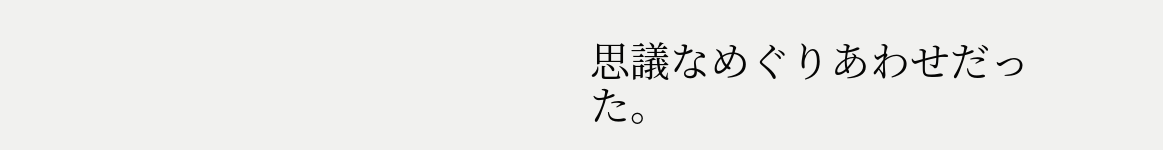思議なめぐりあわせだった。